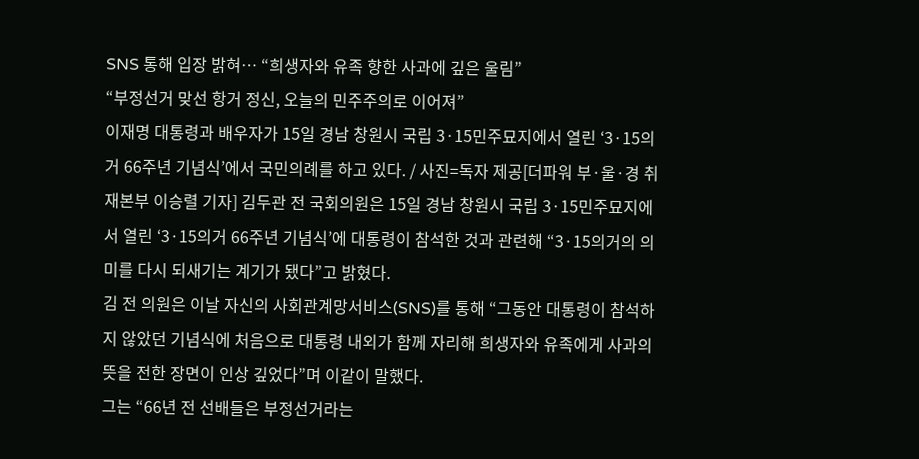SNS 통해 입장 밝혀… “희생자와 유족 향한 사과에 깊은 울림”
“부정선거 맞선 항거 정신, 오늘의 민주주의로 이어져”
이재명 대통령과 배우자가 15일 경남 창원시 국립 3·15민주묘지에서 열린 ‘3·15의거 66주년 기념식’에서 국민의례를 하고 있다. / 사진=독자 제공[더파워 부·울·경 취재본부 이승렬 기자] 김두관 전 국회의원은 15일 경남 창원시 국립 3·15민주묘지에서 열린 ‘3·15의거 66주년 기념식’에 대통령이 참석한 것과 관련해 “3·15의거의 의미를 다시 되새기는 계기가 됐다”고 밝혔다.
김 전 의원은 이날 자신의 사회관계망서비스(SNS)를 통해 “그동안 대통령이 참석하지 않았던 기념식에 처음으로 대통령 내외가 함께 자리해 희생자와 유족에게 사과의 뜻을 전한 장면이 인상 깊었다”며 이같이 말했다.
그는 “66년 전 선배들은 부정선거라는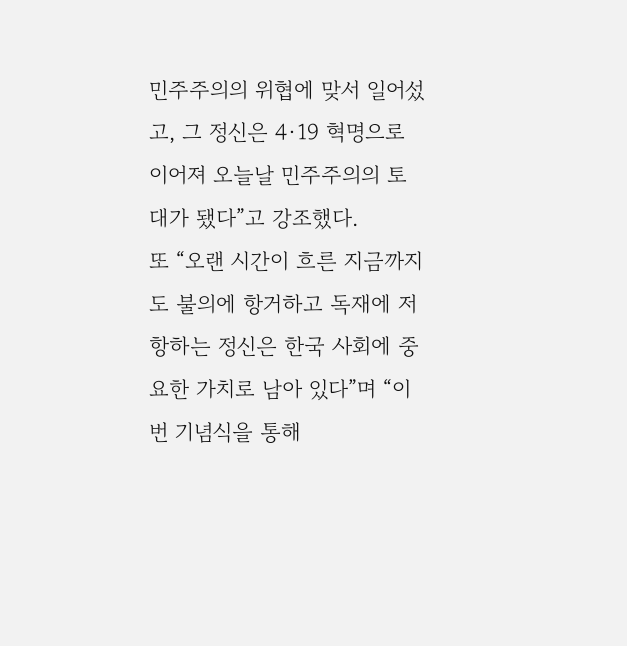민주주의의 위협에 맞서 일어섰고, 그 정신은 4·19 혁명으로 이어져 오늘날 민주주의의 토대가 됐다”고 강조했다.
또 “오랜 시간이 흐른 지금까지도 불의에 항거하고 독재에 저항하는 정신은 한국 사회에 중요한 가치로 남아 있다”며 “이번 기념식을 통해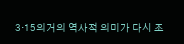3·15의거의 역사적 의미가 다시 조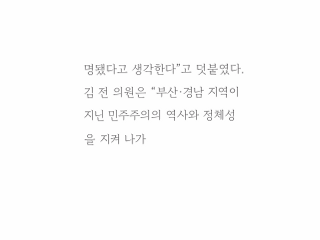명됐다고 생각한다”고 덧붙였다.
김 전 의원은 “부산·경남 지역이 지닌 민주주의의 역사와 정체성을 지켜 나가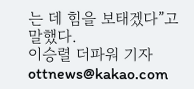는 데 힘을 보태겠다”고 말했다.
이승렬 더파워 기자 ottnews@kakao.com